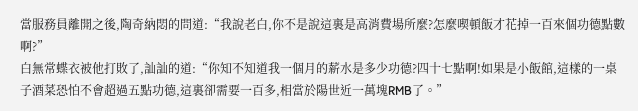當服務員離開之後,陶奇納悶的問道:“我說老白,你不是說這裏是高消費場所麼?怎麼喫頓飯才花掉一百來個功德點數啊?”
白無常蝶衣被他打敗了,訕訕的道:“你知不知道我一個月的薪水是多少功德?四十七點啊!如果是小飯館,這樣的一桌子酒菜恐怕不會超過五點功德,這裏卻需要一百多,相當於陽世近一萬塊RMB了。”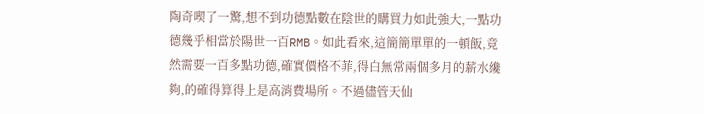陶奇喫了一驚,想不到功德點數在陰世的購買力如此強大,一點功德幾乎相當於陽世一百RMB。如此看來,這簡簡單單的一頓飯,竟然需要一百多點功德,確實價格不菲,得白無常兩個多月的薪水纔夠,的確得算得上是高消費場所。不過儘管天仙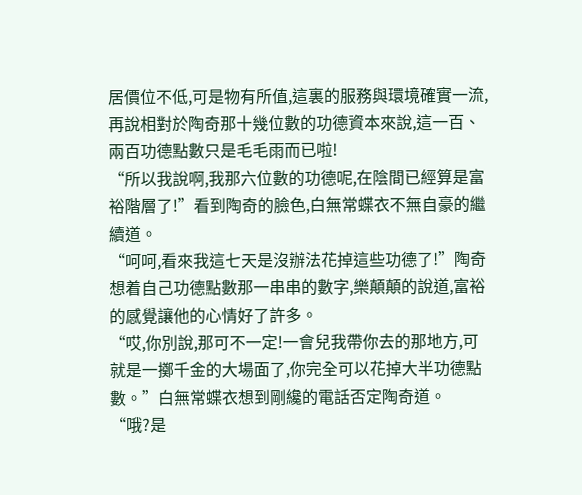居價位不低,可是物有所值,這裏的服務與環境確實一流,再說相對於陶奇那十幾位數的功德資本來說,這一百、兩百功德點數只是毛毛雨而已啦!
“所以我說啊,我那六位數的功德呢,在陰間已經算是富裕階層了!”看到陶奇的臉色,白無常蝶衣不無自豪的繼續道。
“呵呵,看來我這七天是沒辦法花掉這些功德了!”陶奇想着自己功德點數那一串串的數字,樂顛顛的說道,富裕的感覺讓他的心情好了許多。
“哎,你別說,那可不一定!一會兒我帶你去的那地方,可就是一擲千金的大場面了,你完全可以花掉大半功德點數。”白無常蝶衣想到剛纔的電話否定陶奇道。
“哦?是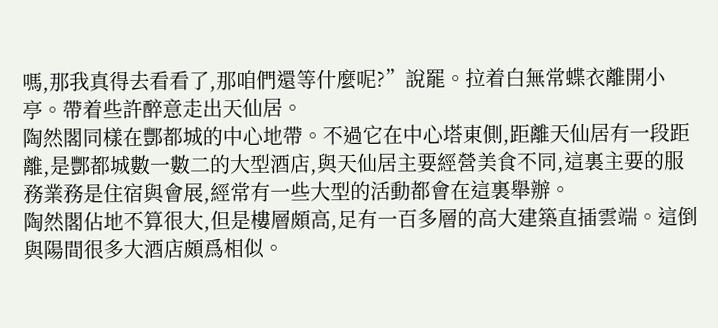嗎,那我真得去看看了,那咱們還等什麼呢?”說罷。拉着白無常蝶衣離開小亭。帶着些許醉意走出天仙居。
陶然閣同樣在酆都城的中心地帶。不過它在中心塔東側,距離天仙居有一段距離,是酆都城數一數二的大型酒店,與天仙居主要經營美食不同,這裏主要的服務業務是住宿與會展,經常有一些大型的活動都會在這裏舉辦。
陶然閣佔地不算很大,但是樓層頗高,足有一百多層的高大建築直插雲端。這倒與陽間很多大酒店頗爲相似。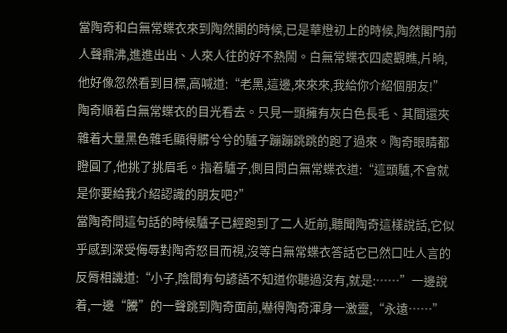當陶奇和白無常蝶衣來到陶然閣的時候,已是華燈初上的時候,陶然閣門前人聲鼎沸,進進出出、人來人往的好不熱鬧。白無常蝶衣四處觀瞧,片晌,他好像忽然看到目標,高喊道:“老黑,這邊,來來來,我給你介紹個朋友!”
陶奇順着白無常蝶衣的目光看去。只見一頭擁有灰白色長毛、其間還夾雜着大量黑色雜毛顯得髒兮兮的驢子蹦蹦跳跳的跑了過來。陶奇眼睛都瞪圓了,他挑了挑眉毛。指着驢子,側目問白無常蝶衣道:“這頭驢,不會就是你要給我介紹認識的朋友吧?”
當陶奇問這句話的時候驢子已經跑到了二人近前,聽聞陶奇這樣說話,它似乎感到深受侮辱對陶奇怒目而視,沒等白無常蝶衣答話它已然口吐人言的反脣相譏道:“小子,陰間有句諺語不知道你聽過沒有,就是:……”一邊說着,一邊“騰”的一聲跳到陶奇面前,嚇得陶奇渾身一激靈,“永遠……”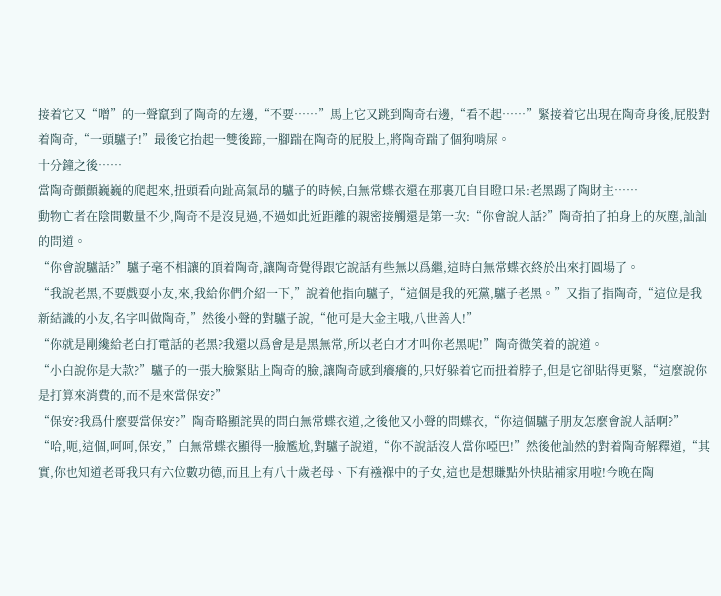接着它又“噌”的一聲竄到了陶奇的左邊,“不要……”馬上它又跳到陶奇右邊,“看不起……”緊接着它出現在陶奇身後,屁股對着陶奇,“一頭驢子!”最後它抬起一雙後蹄,一腳踹在陶奇的屁股上,將陶奇踹了個狗啃屎。
十分鐘之後……
當陶奇顫顫巍巍的爬起來,扭頭看向趾高氣昂的驢子的時候,白無常蝶衣還在那裏兀自目瞪口呆:老黑踢了陶財主……
動物亡者在陰間數量不少,陶奇不是沒見過,不過如此近距離的親密接觸還是第一次:“你會說人話?”陶奇拍了拍身上的灰塵,訕訕的問道。
“你會說驢話?”驢子毫不相讓的頂着陶奇,讓陶奇覺得跟它說話有些無以爲繼,這時白無常蝶衣終於出來打圓場了。
“我說老黑,不要戲耍小友,來,我給你們介紹一下,”說着他指向驢子,“這個是我的死黨,驢子老黑。”又指了指陶奇,“這位是我新結識的小友,名字叫做陶奇,”然後小聲的對驢子說,“他可是大金主哦,八世善人!”
“你就是剛纔給老白打電話的老黑?我還以爲會是是黑無常,所以老白才才叫你老黑呢!”陶奇微笑着的說道。
“小白說你是大款?”驢子的一張大臉緊貼上陶奇的臉,讓陶奇感到癢癢的,只好躲着它而扭着脖子,但是它卻貼得更緊,“這麼說你是打算來消費的,而不是來當保安?”
“保安?我爲什麼要當保安?”陶奇略顯詫異的問白無常蝶衣道,之後他又小聲的問蝶衣,“你這個驢子朋友怎麼會說人話啊?”
“哈,呃,這個,呵呵,保安,”白無常蝶衣顯得一臉尷尬,對驢子說道,“你不說話沒人當你啞巴!”然後他訕然的對着陶奇解釋道,“其實,你也知道老哥我只有六位數功德,而且上有八十歲老母、下有襁褓中的子女,這也是想賺點外快貼補家用啦!今晚在陶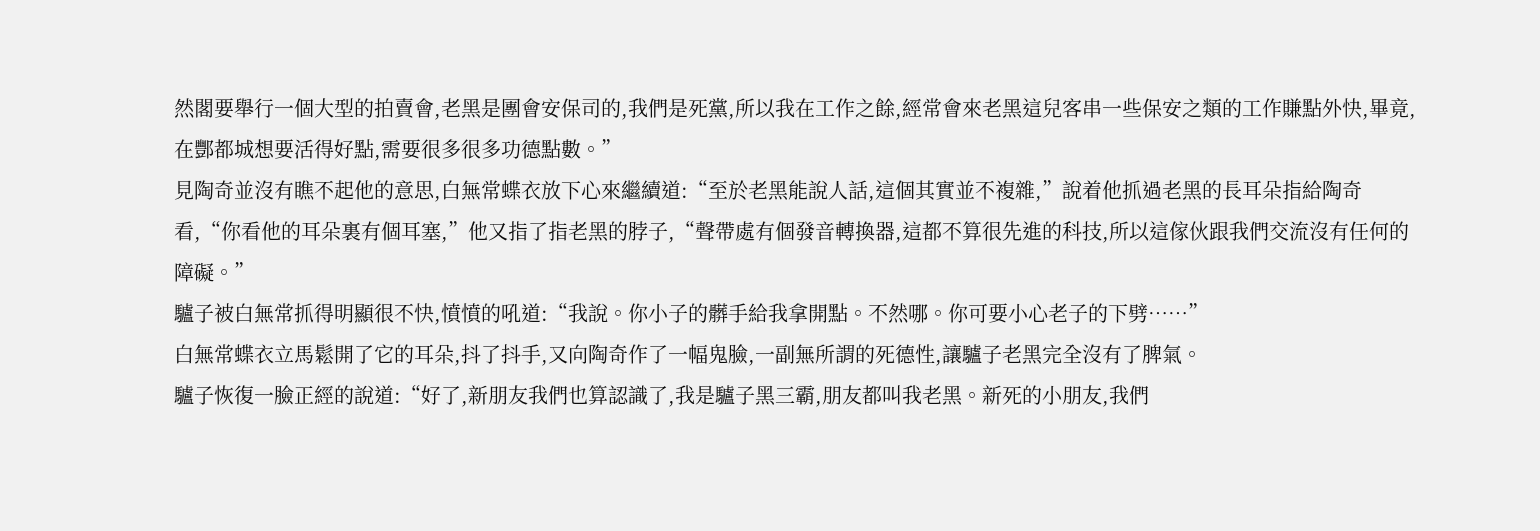然閣要舉行一個大型的拍賣會,老黑是團會安保司的,我們是死黨,所以我在工作之餘,經常會來老黑這兒客串一些保安之類的工作賺點外快,畢竟,在酆都城想要活得好點,需要很多很多功德點數。”
見陶奇並沒有瞧不起他的意思,白無常蝶衣放下心來繼續道:“至於老黑能說人話,這個其實並不複雜,”說着他抓過老黑的長耳朵指給陶奇看,“你看他的耳朵裏有個耳塞,”他又指了指老黑的脖子,“聲帶處有個發音轉換器,這都不算很先進的科技,所以這傢伙跟我們交流沒有任何的障礙。”
驢子被白無常抓得明顯很不快,憤憤的吼道:“我說。你小子的髒手給我拿開點。不然哪。你可要小心老子的下劈……”
白無常蝶衣立馬鬆開了它的耳朵,抖了抖手,又向陶奇作了一幅鬼臉,一副無所謂的死德性,讓驢子老黑完全沒有了脾氣。
驢子恢復一臉正經的說道:“好了,新朋友我們也算認識了,我是驢子黑三霸,朋友都叫我老黑。新死的小朋友,我們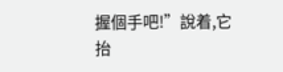握個手吧!”說着,它抬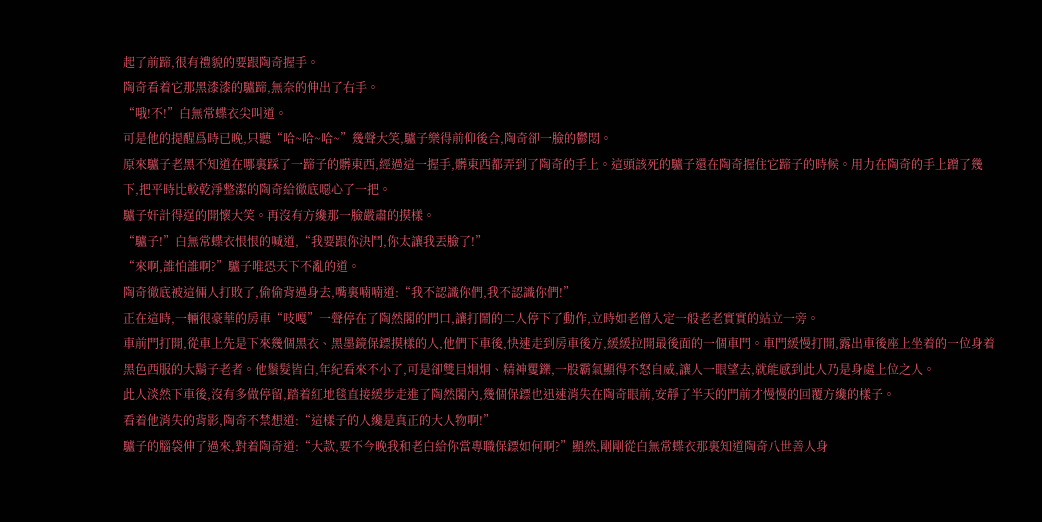起了前蹄,很有禮貌的要跟陶奇握手。
陶奇看着它那黑漆漆的驢蹄,無奈的伸出了右手。
“哦!不!”白無常蝶衣尖叫道。
可是他的提醒爲時已晚,只聽“哈~哈~哈~”幾聲大笑,驢子樂得前仰後合,陶奇卻一臉的鬱悶。
原來驢子老黑不知道在哪裏踩了一蹄子的髒東西,經過這一握手,髒東西都弄到了陶奇的手上。這頭該死的驢子還在陶奇握住它蹄子的時候。用力在陶奇的手上蹭了幾下,把平時比較乾淨整潔的陶奇給徹底噁心了一把。
驢子奸計得逞的開懷大笑。再沒有方纔那一臉嚴肅的摸樣。
“驢子!”白無常蝶衣恨恨的喊道,“我要跟你決鬥,你太讓我丟臉了!”
“來啊,誰怕誰啊?”驢子唯恐天下不亂的道。
陶奇徹底被這倆人打敗了,偷偷背過身去,嘴裏喃喃道:“我不認識你們,我不認識你們!”
正在這時,一輛很豪華的房車“吱嘎”一聲停在了陶然閣的門口,讓打鬧的二人停下了動作,立時如老僧入定一般老老實實的站立一旁。
車前門打開,從車上先是下來幾個黑衣、黑墨鏡保鏢摸樣的人,他們下車後,快速走到房車後方,緩緩拉開最後面的一個車門。車門緩慢打開,露出車後座上坐着的一位身着黑色西服的大鬍子老者。他鬚髮皆白,年紀看來不小了,可是卻雙目炯炯、精神矍鑠,一股霸氣顯得不怒自威,讓人一眼望去,就能感到此人乃是身處上位之人。
此人淡然下車後,沒有多做停留,踏着紅地毯直接緩步走進了陶然閣內,幾個保鏢也迅速消失在陶奇眼前,安靜了半天的門前才慢慢的回覆方纔的樣子。
看着他消失的背影,陶奇不禁想道:“這樣子的人纔是真正的大人物啊!”
驢子的腦袋伸了過來,對着陶奇道:“大款,要不今晚我和老白給你當專職保鏢如何啊?”顯然,剛剛從白無常蝶衣那裏知道陶奇八世善人身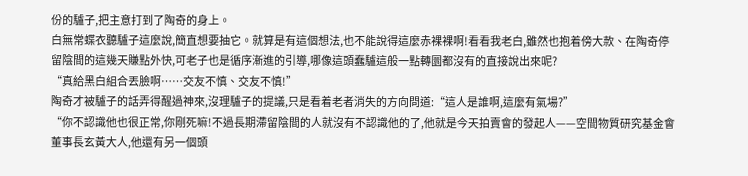份的驢子,把主意打到了陶奇的身上。
白無常蝶衣聽驢子這麼說,簡直想要抽它。就算是有這個想法,也不能說得這麼赤裸裸啊!看看我老白,雖然也抱着傍大款、在陶奇停留陰間的這幾天賺點外快,可老子也是循序漸進的引導,哪像這頭蠢驢這般一點轉圜都沒有的直接說出來呢?
“真給黑白組合丟臉啊……交友不慎、交友不慎!”
陶奇才被驢子的話弄得醒過神來,沒理驢子的提議,只是看着老者消失的方向問道:“這人是誰啊,這麼有氣場?”
“你不認識他也很正常,你剛死嘛!不過長期滯留陰間的人就沒有不認識他的了,他就是今天拍賣會的發起人——空間物質研究基金會董事長玄黃大人,他還有另一個頭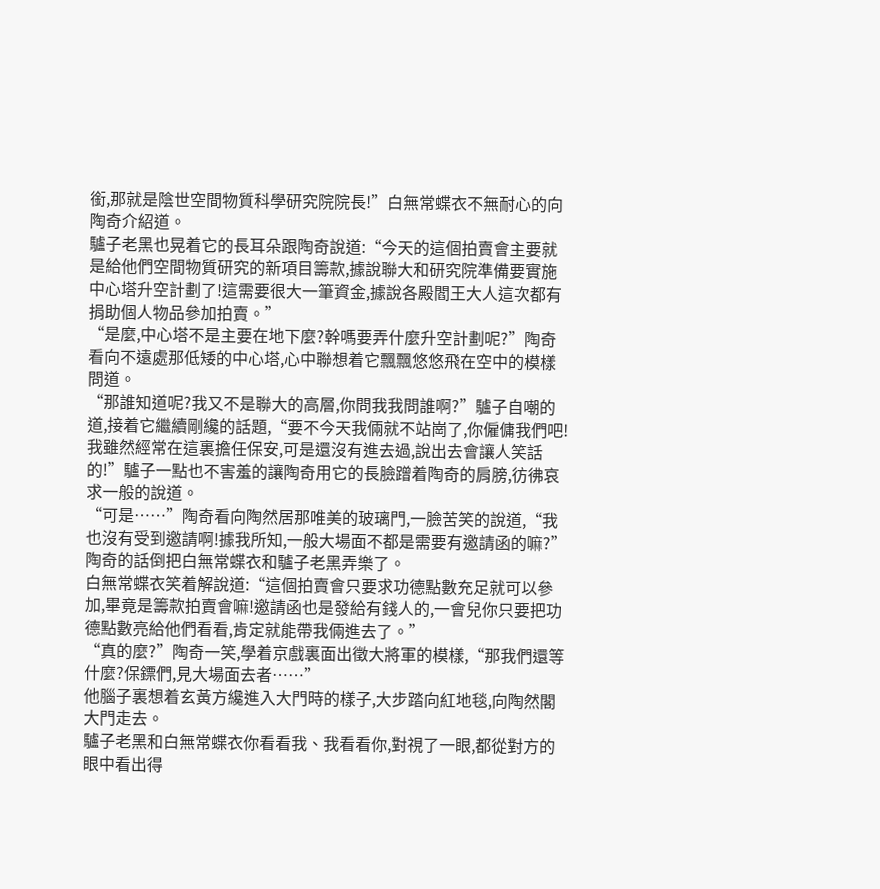銜,那就是陰世空間物質科學研究院院長!”白無常蝶衣不無耐心的向陶奇介紹道。
驢子老黑也晃着它的長耳朵跟陶奇說道:“今天的這個拍賣會主要就是給他們空間物質研究的新項目籌款,據說聯大和研究院準備要實施中心塔升空計劃了!這需要很大一筆資金,據說各殿閻王大人這次都有捐助個人物品參加拍賣。”
“是麼,中心塔不是主要在地下麼?幹嗎要弄什麼升空計劃呢?”陶奇看向不遠處那低矮的中心塔,心中聯想着它飄飄悠悠飛在空中的模樣問道。
“那誰知道呢?我又不是聯大的高層,你問我我問誰啊?”驢子自嘲的道,接着它繼續剛纔的話題,“要不今天我倆就不站崗了,你僱傭我們吧!我雖然經常在這裏擔任保安,可是還沒有進去過,說出去會讓人笑話的!”驢子一點也不害羞的讓陶奇用它的長臉蹭着陶奇的肩膀,彷彿哀求一般的說道。
“可是……”陶奇看向陶然居那唯美的玻璃門,一臉苦笑的說道,“我也沒有受到邀請啊!據我所知,一般大場面不都是需要有邀請函的嘛?”
陶奇的話倒把白無常蝶衣和驢子老黑弄樂了。
白無常蝶衣笑着解說道:“這個拍賣會只要求功德點數充足就可以參加,畢竟是籌款拍賣會嘛!邀請函也是發給有錢人的,一會兒你只要把功德點數亮給他們看看,肯定就能帶我倆進去了。”
“真的麼?”陶奇一笑,學着京戲裏面出徵大將軍的模樣,“那我們還等什麼?保鏢們,見大場面去者……”
他腦子裏想着玄黃方纔進入大門時的樣子,大步踏向紅地毯,向陶然閣大門走去。
驢子老黑和白無常蝶衣你看看我、我看看你,對視了一眼,都從對方的眼中看出得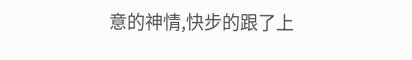意的神情,快步的跟了上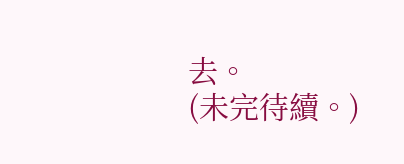去。
(未完待續。)